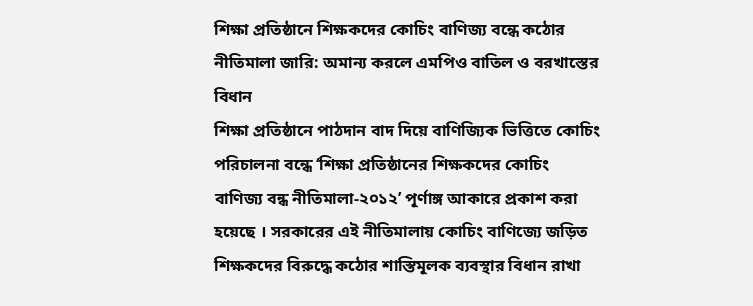শিক্ষা প্রতিষ্ঠানে শিক্ষকদের কোচিং বাণিজ্য বন্ধে কঠোর নীতিমালা জারি: অমান্য করলে এমপিও বাতিল ও বরখাস্তের বিধান
শিক্ষা প্রতিষ্ঠানে পাঠদান বাদ দিয়ে বাণিজ্যিক ভিত্তিতে কোচিং পরিচালনা বন্ধে ‘শিক্ষা প্রতিষ্ঠানের শিক্ষকদের কোচিং বাণিজ্য বন্ধ নীতিমালা-২০১২’ পূর্ণাঙ্গ আকারে প্রকাশ করা হয়েছে । সরকারের এই নীতিমালায় কোচিং বাণিজ্যে জড়িত শিক্ষকদের বিরুদ্ধে কঠোর শাস্তিমূলক ব্যবস্থার বিধান রাখা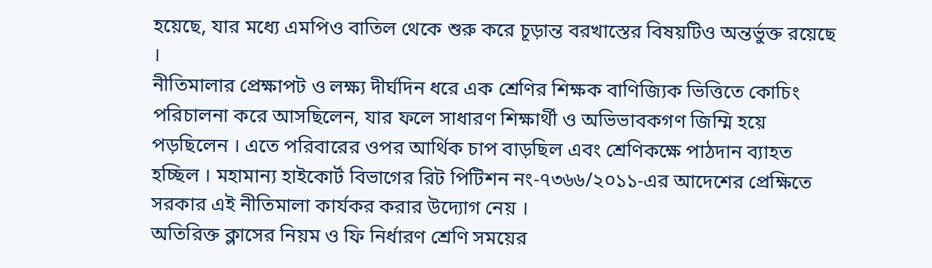হয়েছে, যার মধ্যে এমপিও বাতিল থেকে শুরু করে চূড়ান্ত বরখাস্তের বিষয়টিও অন্তর্ভুক্ত রয়েছে ।
নীতিমালার প্রেক্ষাপট ও লক্ষ্য দীর্ঘদিন ধরে এক শ্রেণির শিক্ষক বাণিজ্যিক ভিত্তিতে কোচিং পরিচালনা করে আসছিলেন, যার ফলে সাধারণ শিক্ষার্থী ও অভিভাবকগণ জিম্মি হয়ে পড়ছিলেন । এতে পরিবারের ওপর আর্থিক চাপ বাড়ছিল এবং শ্রেণিকক্ষে পাঠদান ব্যাহত হচ্ছিল । মহামান্য হাইকোর্ট বিভাগের রিট পিটিশন নং-৭৩৬৬/২০১১-এর আদেশের প্রেক্ষিতে সরকার এই নীতিমালা কার্যকর করার উদ্যোগ নেয় ।
অতিরিক্ত ক্লাসের নিয়ম ও ফি নির্ধারণ শ্রেণি সময়ের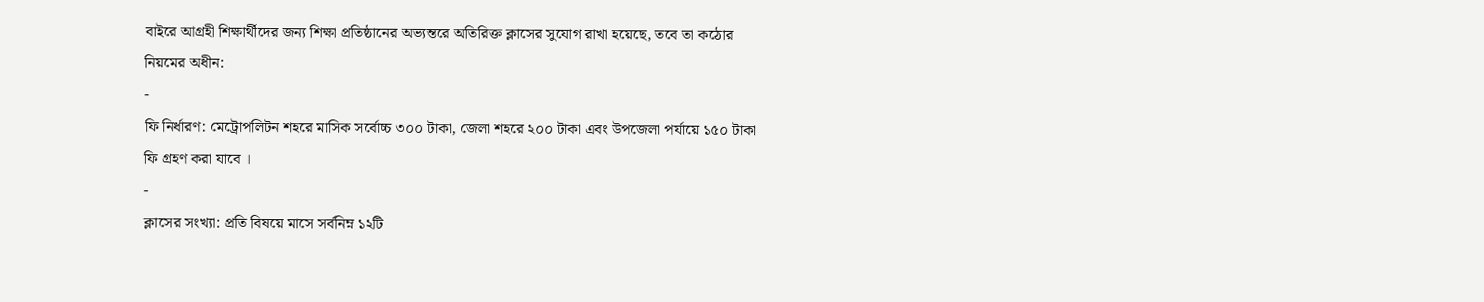বাইরে আগ্রহী শিক্ষার্থীদের জন্য শিক্ষা প্রতিষ্ঠানের অভ্যন্তরে অতিরিক্ত ক্লাসের সুযোগ রাখা হয়েছে, তবে তা কঠোর নিয়মের অধীন:
-
ফি নির্ধারণ: মেট্রোপলিটন শহরে মাসিক সর্বোচ্চ ৩০০ টাকা, জেলা শহরে ২০০ টাকা এবং উপজেলা পর্যায়ে ১৫০ টাকা ফি গ্রহণ করা যাবে ।
-
ক্লাসের সংখ্যা: প্রতি বিষয়ে মাসে সর্বনিম্ন ১২টি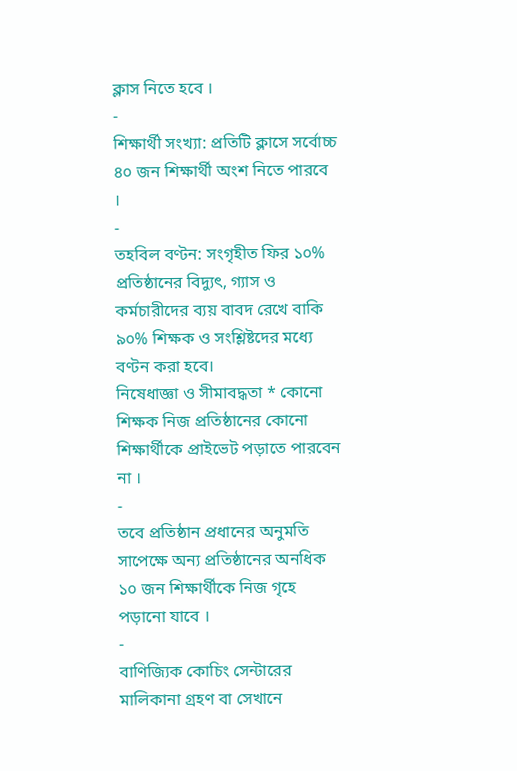ক্লাস নিতে হবে ।
-
শিক্ষার্থী সংখ্যা: প্রতিটি ক্লাসে সর্বোচ্চ ৪০ জন শিক্ষার্থী অংশ নিতে পারবে ।
-
তহবিল বণ্টন: সংগৃহীত ফির ১০% প্রতিষ্ঠানের বিদ্যুৎ, গ্যাস ও কর্মচারীদের ব্যয় বাবদ রেখে বাকি ৯০% শিক্ষক ও সংশ্লিষ্টদের মধ্যে বণ্টন করা হবে।
নিষেধাজ্ঞা ও সীমাবদ্ধতা * কোনো শিক্ষক নিজ প্রতিষ্ঠানের কোনো শিক্ষার্থীকে প্রাইভেট পড়াতে পারবেন না ।
-
তবে প্রতিষ্ঠান প্রধানের অনুমতি সাপেক্ষে অন্য প্রতিষ্ঠানের অনধিক ১০ জন শিক্ষার্থীকে নিজ গৃহে পড়ানো যাবে ।
-
বাণিজ্যিক কোচিং সেন্টারের মালিকানা গ্রহণ বা সেখানে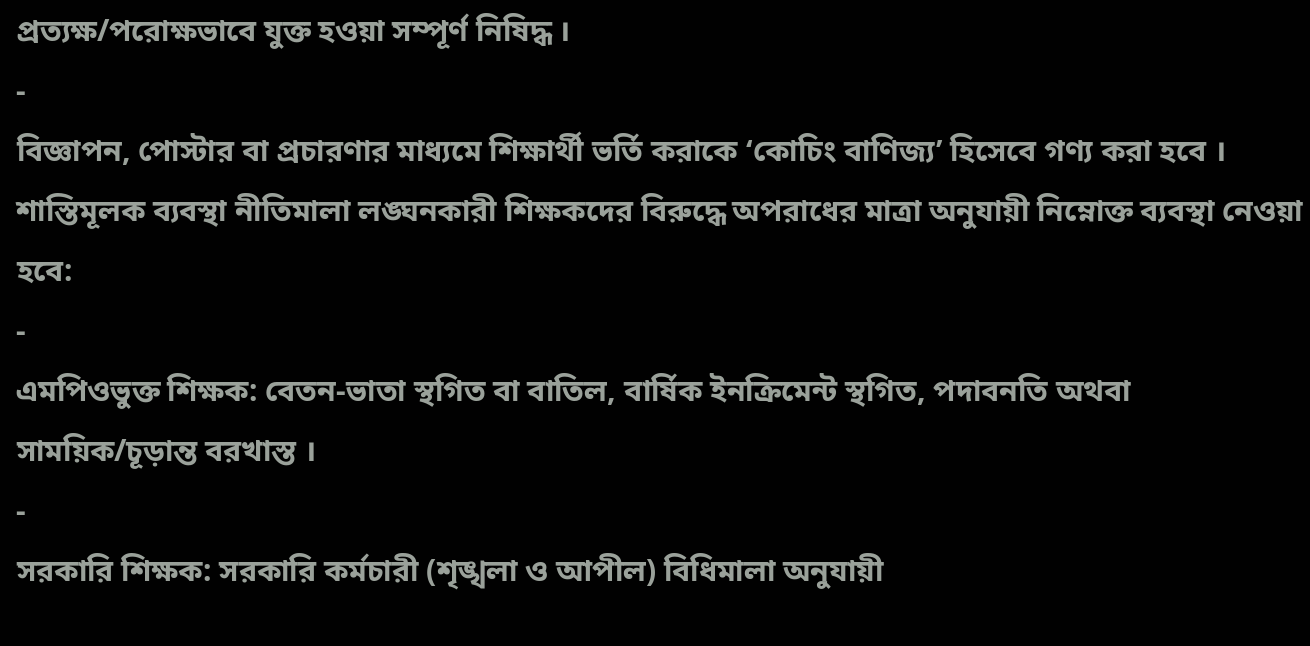প্রত্যক্ষ/পরোক্ষভাবে যুক্ত হওয়া সম্পূর্ণ নিষিদ্ধ ।
-
বিজ্ঞাপন, পোস্টার বা প্রচারণার মাধ্যমে শিক্ষার্থী ভর্তি করাকে ‘কোচিং বাণিজ্য’ হিসেবে গণ্য করা হবে ।
শাস্তিমূলক ব্যবস্থা নীতিমালা লঙ্ঘনকারী শিক্ষকদের বিরুদ্ধে অপরাধের মাত্রা অনুযায়ী নিম্নোক্ত ব্যবস্থা নেওয়া হবে:
-
এমপিওভুক্ত শিক্ষক: বেতন-ভাতা স্থগিত বা বাতিল, বার্ষিক ইনক্রিমেন্ট স্থগিত, পদাবনতি অথবা সাময়িক/চূড়ান্ত বরখাস্ত ।
-
সরকারি শিক্ষক: সরকারি কর্মচারী (শৃঙ্খলা ও আপীল) বিধিমালা অনুযায়ী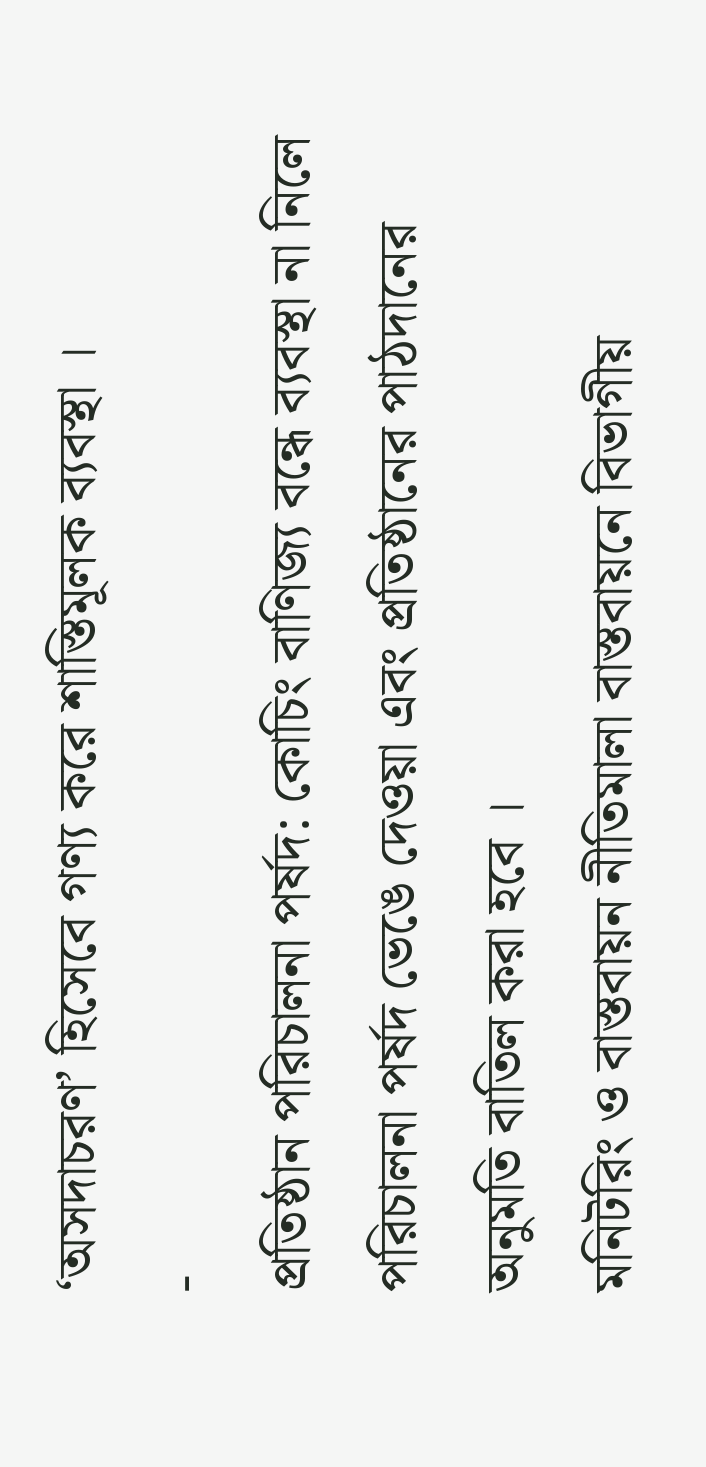‘অসদাচরণ’ হিসেবে গণ্য করে শাস্তিমূলক ব্যবস্থা ।
-
প্রতিষ্ঠান পরিচালনা পর্ষদ: কোচিং বাণিজ্য বন্ধে ব্যবস্থা না নিলে পরিচালনা পর্ষদ ভেঙে দেওয়া এবং প্রতিষ্ঠানের পাঠদানের অনুমতি বাতিল করা হবে ।
মনিটরিং ও বাস্তবায়ন নীতিমালা বাস্তবায়নে বিভাগীয়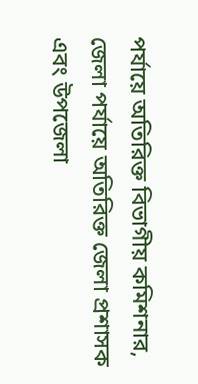পর্যায়ে অতিরিক্ত বিভাগীয় কমিশনার, জেলা পর্যায়ে অতিরিক্ত জেলা প্রশাসক এবং উপজেলা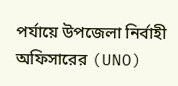পর্যায়ে উপজেলা নির্বাহী অফিসারের (UNO)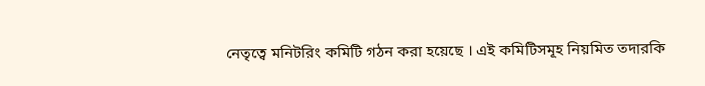নেতৃত্বে মনিটরিং কমিটি গঠন করা হয়েছে । এই কমিটিসমূহ নিয়মিত তদারকি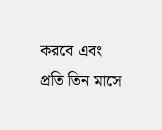করবে এবং প্রতি তিন মাসে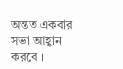অন্তত একবার সভা আহ্বান করবে ।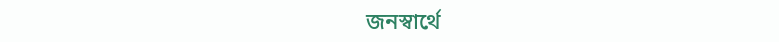জনস্বার্থে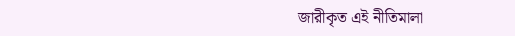জারীকৃত এই নীতিমালা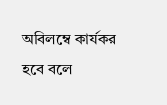অবিলম্বে কার্যকর হবে বলে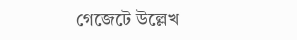গেজেটে উল্লেখ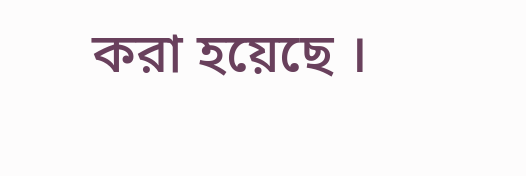করা হয়েছে ।